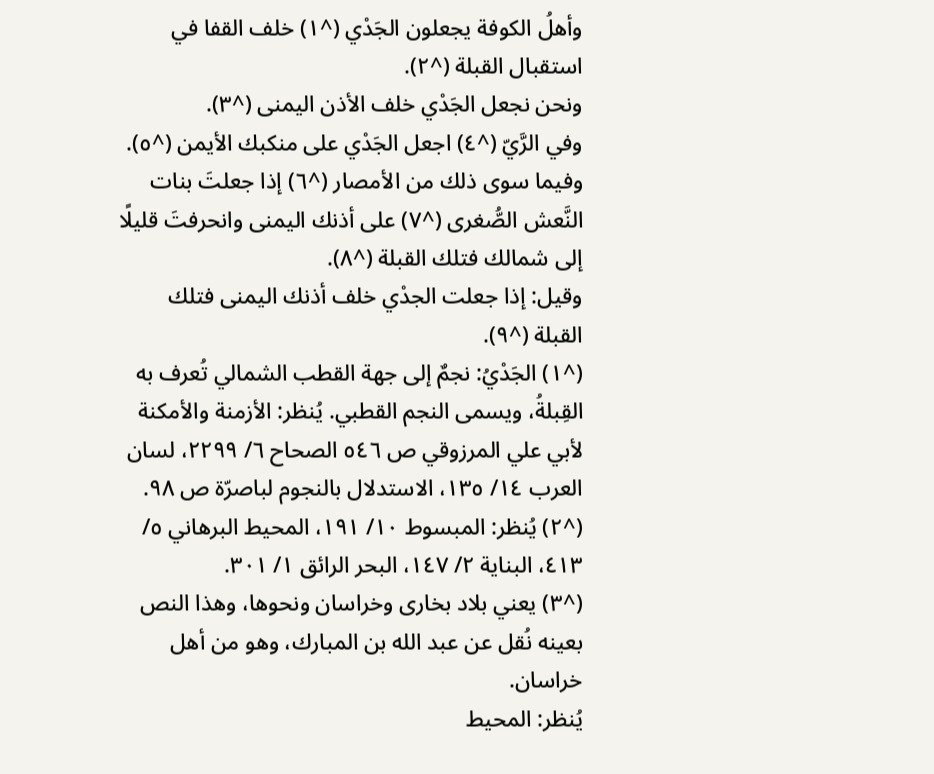وأهلُ الكوفة يجعلون الجَدْي (^١) خلف القفا في استقبال القبلة (^٢).
ونحن نجعل الجَدْي خلف الأذن اليمنى (^٣).
وفي الرَّيّ (^٤) اجعل الجَدْي على منكبك الأيمن (^٥).
وفيما سوى ذلك من الأمصار (^٦) إذا جعلتَ بنات النَّعش الصُّغرى (^٧) على أذنك اليمنى وانحرفتَ قليلًا إلى شمالك فتلك القبلة (^٨).
وقيل: إذا جعلت الجدْي خلف أذنك اليمنى فتلك القبلة (^٩).
(^١) الجَدْيُ: نجمٌ إلى جهة القطب الشمالي تُعرف به القِبلةُ، ويسمى النجم القطبي. يُنظر: الأزمنة والأمكنة لأبي علي المرزوقي ص ٥٤٦ الصحاح ٦/ ٢٢٩٩، لسان العرب ١٤/ ١٣٥، الاستدلال بالنجوم لباصرّة ص ٩٨.
(^٢) يُنظر: المبسوط ١٠/ ١٩١، المحيط البرهاني ٥/ ٤١٣، البناية ٢/ ١٤٧، البحر الرائق ١/ ٣٠١.
(^٣) يعني بلاد بخارى وخراسان ونحوها، وهذا النص بعينه نُقل عن عبد الله بن المبارك، وهو من أهل خراسان.
يُنظر: المحيط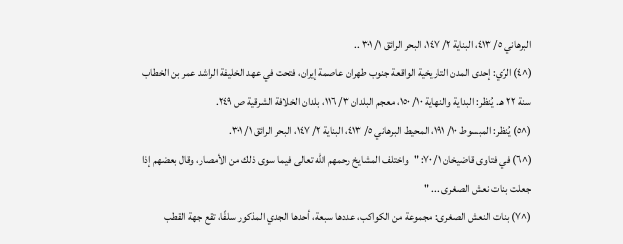البرهاني ٥/ ٤١٣، البناية ٢/ ١٤٧، البحر الرائق ١/ ٣٠١ ..
(^٤) الرّي: إحدى المدن التاريخية الواقعة جنوب طهران عاصمة إيران، فتحت في عهد الخليفة الراشد عمر بن الخطاب سنة ٢٢ هـ. يُنظر: البداية والنهاية ١٠/ ١٥٠، معجم البلدان ٣/ ١١٦، بلدان الخلافة الشرقية ص ٢٤٩.
(^٥) يُنظر: المبسوط ١٠/ ١٩١، المحيط البرهاني ٥/ ٤١٣، البناية ٢/ ١٤٧، البحر الرائق ١/ ٣٠١.
(^٦) في فتاوى قاضيخان ١/ ٧٠: "واختلف المشايخ رحمهم الله تعالى فيما سوى ذلك من الأمصار، وقال بعضهم إذا جعلت بنات نعش الصغرى ... "
(^٧) بنات النعش الصغرى: مجموعة من الكواكب، عددها سبعة، أحدها الجدي المذكور سلفًا، تقع جهة القطب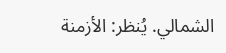الشمالي. يُنظر: الأزمنة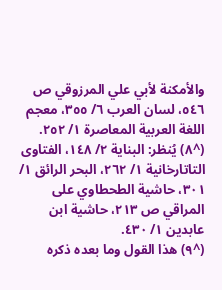والأمكنة لأبي علي المرزوقي ص ٥٤٦، لسان العرب ٦/ ٣٥٥، معجم اللغة العربية المعاصرة ١/ ٢٥٢.
(^٨) يُنظر: البناية ٢/ ١٤٨، الفتاوى التاتارخانية ١/ ٢٦٢، البحر الرائق ١/ ٣٠١، حاشية الطحطاوي على المراقي ص ٢١٣، حاشية ابن عابدين ١/ ٤٣٠.
(^٩) هذا القول وما بعده ذكره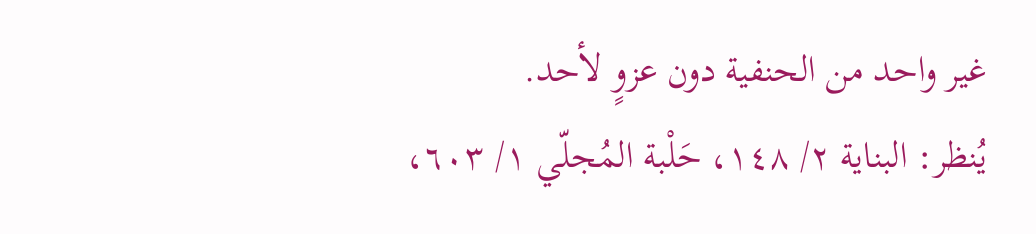غير واحد من الحنفية دون عزوٍ لأحد.
يُنظر: البناية ٢/ ١٤٨، حَلْبة المُجلّي ١/ ٦٠٣،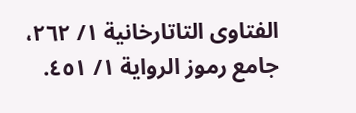الفتاوى التاتارخانية ١/ ٢٦٢، جامع رموز الرواية ١/ ٤٥١.